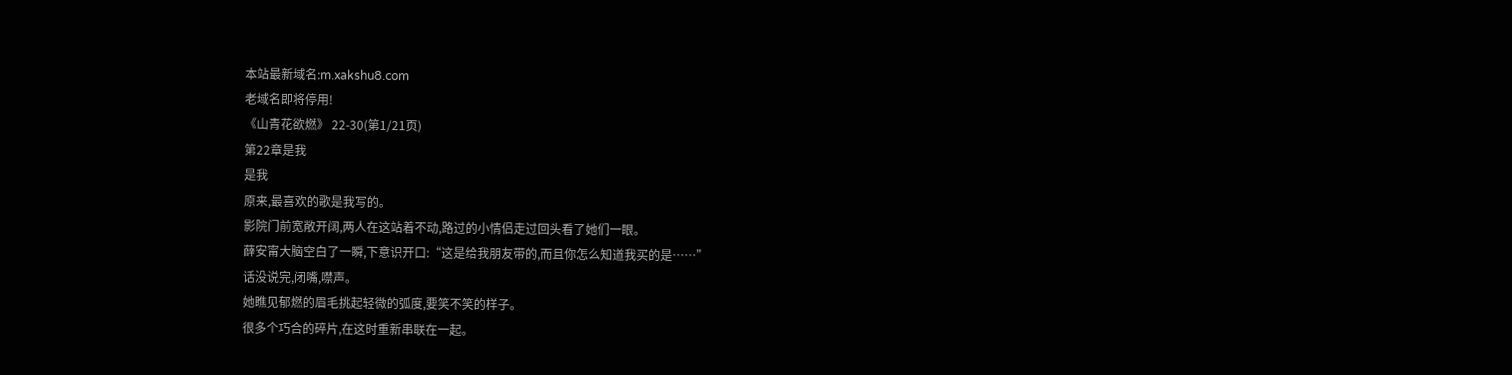本站最新域名:m.xakshu8.com
老域名即将停用!
《山青花欲燃》 22-30(第1/21页)
第22章是我
是我
原来,最喜欢的歌是我写的。
影院门前宽敞开阔,两人在这站着不动,路过的小情侣走过回头看了她们一眼。
薛安甯大脑空白了一瞬,下意识开口:“这是给我朋友带的,而且你怎么知道我买的是……”
话没说完,闭嘴,噤声。
她瞧见郁燃的眉毛挑起轻微的弧度,要笑不笑的样子。
很多个巧合的碎片,在这时重新串联在一起。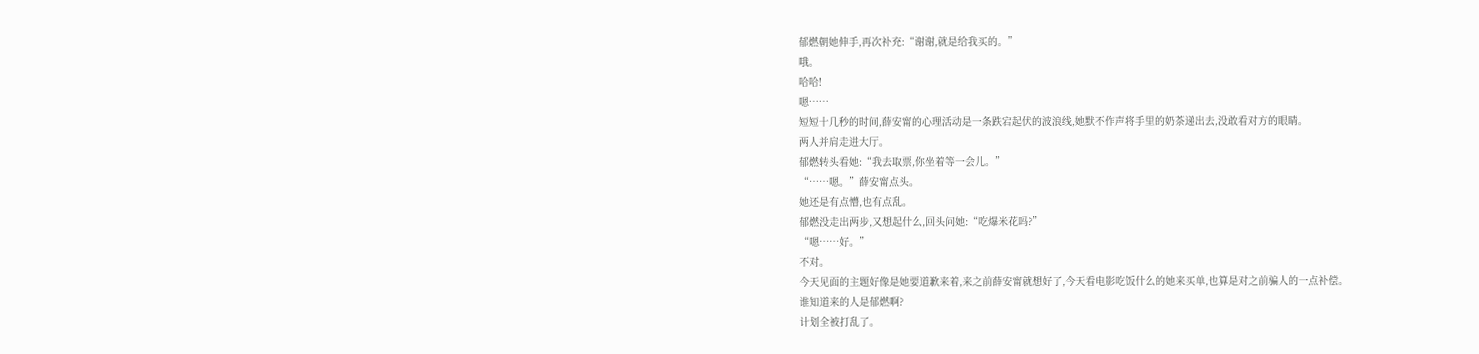郁燃朝她伸手,再次补充:“谢谢,就是给我买的。”
哦。
哈哈!
嗯……
短短十几秒的时间,薛安甯的心理活动是一条跌宕起伏的波浪线,她默不作声将手里的奶茶递出去,没敢看对方的眼睛。
两人并肩走进大厅。
郁燃转头看她:“我去取票,你坐着等一会儿。”
“……嗯。”薛安甯点头。
她还是有点懵,也有点乱。
郁燃没走出两步,又想起什么,回头问她:“吃爆米花吗?”
“嗯……好。”
不对。
今天见面的主题好像是她要道歉来着,来之前薛安甯就想好了,今天看电影吃饭什么的她来买单,也算是对之前骗人的一点补偿。
谁知道来的人是郁燃啊?
计划全被打乱了。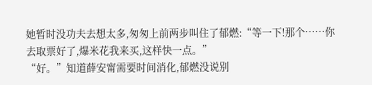她暂时没功夫去想太多,匆匆上前两步叫住了郁燃:“等一下!那个……你去取票好了,爆米花我来买,这样快一点。”
“好。”知道薛安甯需要时间消化,郁燃没说别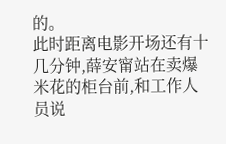的。
此时距离电影开场还有十几分钟,薛安甯站在卖爆米花的柜台前,和工作人员说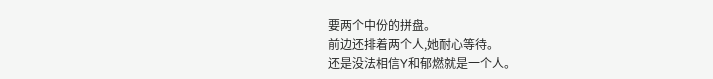要两个中份的拼盘。
前边还排着两个人,她耐心等待。
还是没法相信Y和郁燃就是一个人。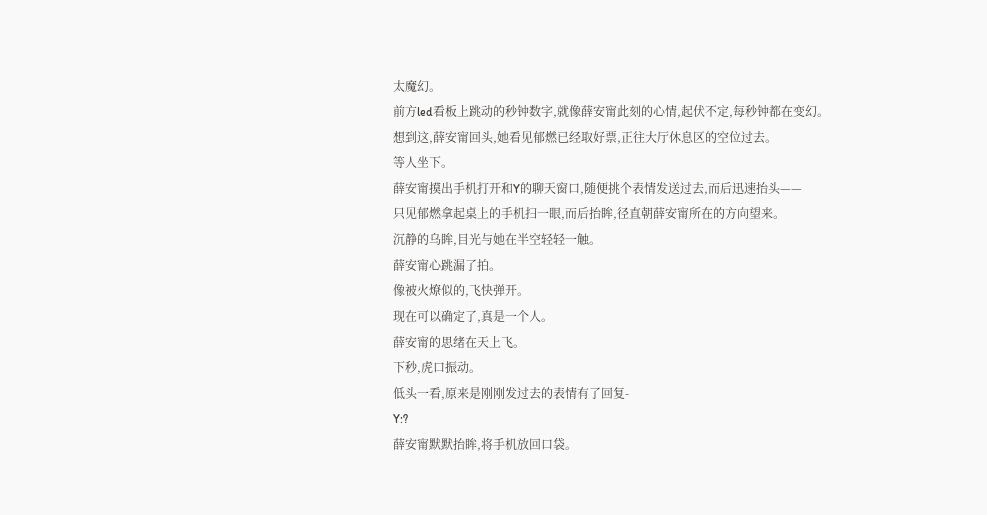太魔幻。
前方led看板上跳动的秒钟数字,就像薛安甯此刻的心情,起伏不定,每秒钟都在变幻。
想到这,薛安甯回头,她看见郁燃已经取好票,正往大厅休息区的空位过去。
等人坐下。
薛安甯摸出手机打开和Y的聊天窗口,随便挑个表情发送过去,而后迅速抬头——
只见郁燃拿起桌上的手机扫一眼,而后抬眸,径直朝薛安甯所在的方向望来。
沉静的乌眸,目光与她在半空轻轻一触。
薛安甯心跳漏了拍。
像被火燎似的,飞快弹开。
现在可以确定了,真是一个人。
薛安甯的思绪在天上飞。
下秒,虎口振动。
低头一看,原来是刚刚发过去的表情有了回复-
Y:?
薛安甯默默抬眸,将手机放回口袋。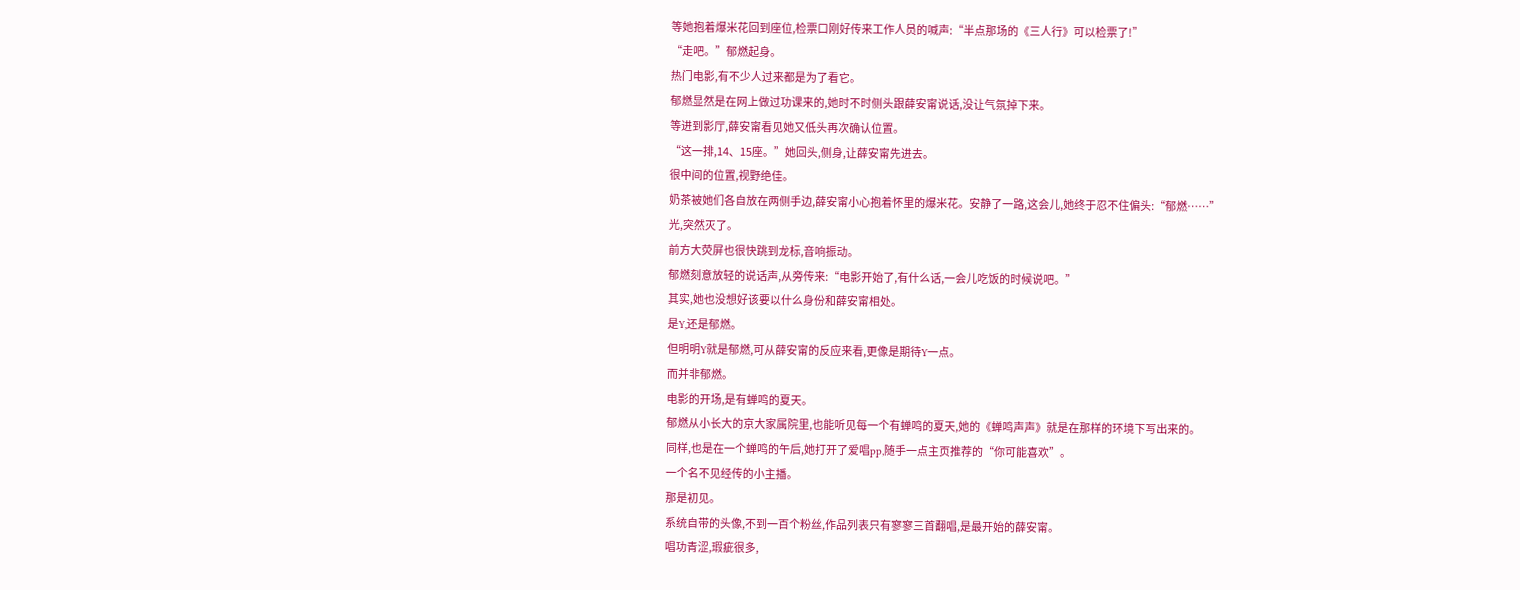等她抱着爆米花回到座位,检票口刚好传来工作人员的喊声:“半点那场的《三人行》可以检票了!”
“走吧。”郁燃起身。
热门电影,有不少人过来都是为了看它。
郁燃显然是在网上做过功课来的,她时不时侧头跟薛安甯说话,没让气氛掉下来。
等进到影厅,薛安甯看见她又低头再次确认位置。
“这一排,14、15座。”她回头,侧身,让薛安甯先进去。
很中间的位置,视野绝佳。
奶茶被她们各自放在两侧手边,薛安甯小心抱着怀里的爆米花。安静了一路,这会儿,她终于忍不住偏头:“郁燃……”
光,突然灭了。
前方大荧屏也很快跳到龙标,音响振动。
郁燃刻意放轻的说话声,从旁传来:“电影开始了,有什么话,一会儿吃饭的时候说吧。”
其实,她也没想好该要以什么身份和薛安甯相处。
是Y,还是郁燃。
但明明Y就是郁燃,可从薛安甯的反应来看,更像是期待Y一点。
而并非郁燃。
电影的开场,是有蝉鸣的夏天。
郁燃从小长大的京大家属院里,也能听见每一个有蝉鸣的夏天,她的《蝉鸣声声》就是在那样的环境下写出来的。
同样,也是在一个蝉鸣的午后,她打开了爱唱pp,随手一点主页推荐的“你可能喜欢”。
一个名不见经传的小主播。
那是初见。
系统自带的头像,不到一百个粉丝,作品列表只有寥寥三首翻唱,是最开始的薛安甯。
唱功青涩,瑕疵很多,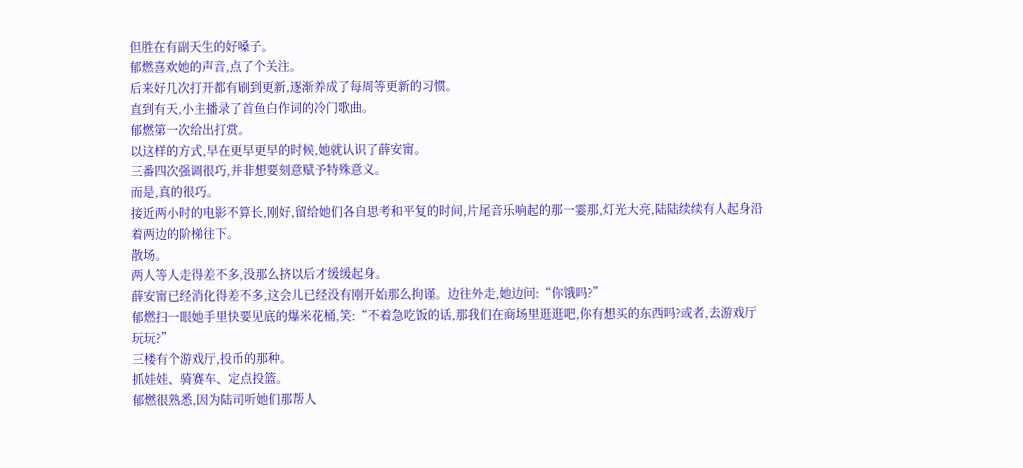但胜在有副天生的好嗓子。
郁燃喜欢她的声音,点了个关注。
后来好几次打开都有刷到更新,逐渐养成了每周等更新的习惯。
直到有天,小主播录了首鱼白作词的冷门歌曲。
郁燃第一次给出打赏。
以这样的方式,早在更早更早的时候,她就认识了薛安甯。
三番四次强调很巧,并非想要刻意赋予特殊意义。
而是,真的很巧。
接近两小时的电影不算长,刚好,留给她们各自思考和平复的时间,片尾音乐响起的那一霎那,灯光大亮,陆陆续续有人起身沿着两边的阶梯往下。
散场。
两人等人走得差不多,没那么挤以后才缓缓起身。
薛安甯已经消化得差不多,这会儿已经没有刚开始那么拘谨。边往外走,她边问:“你饿吗?”
郁燃扫一眼她手里快要见底的爆米花桶,笑:“不着急吃饭的话,那我们在商场里逛逛吧,你有想买的东西吗?或者,去游戏厅玩玩?”
三楼有个游戏厅,投币的那种。
抓娃娃、骑赛车、定点投篮。
郁燃很熟悉,因为陆司听她们那帮人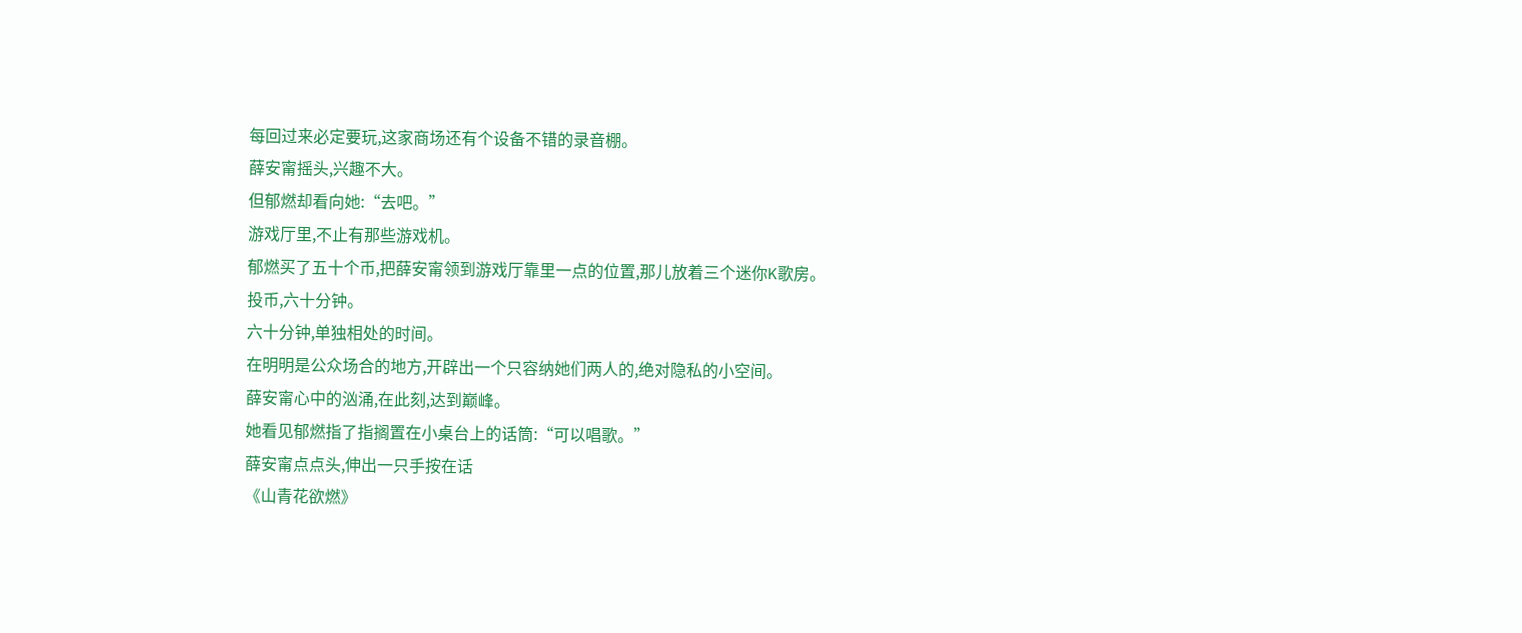每回过来必定要玩,这家商场还有个设备不错的录音棚。
薛安甯摇头,兴趣不大。
但郁燃却看向她:“去吧。”
游戏厅里,不止有那些游戏机。
郁燃买了五十个币,把薛安甯领到游戏厅靠里一点的位置,那儿放着三个迷你K歌房。
投币,六十分钟。
六十分钟,单独相处的时间。
在明明是公众场合的地方,开辟出一个只容纳她们两人的,绝对隐私的小空间。
薛安甯心中的汹涌,在此刻,达到巅峰。
她看见郁燃指了指搁置在小桌台上的话筒:“可以唱歌。”
薛安甯点点头,伸出一只手按在话
《山青花欲燃》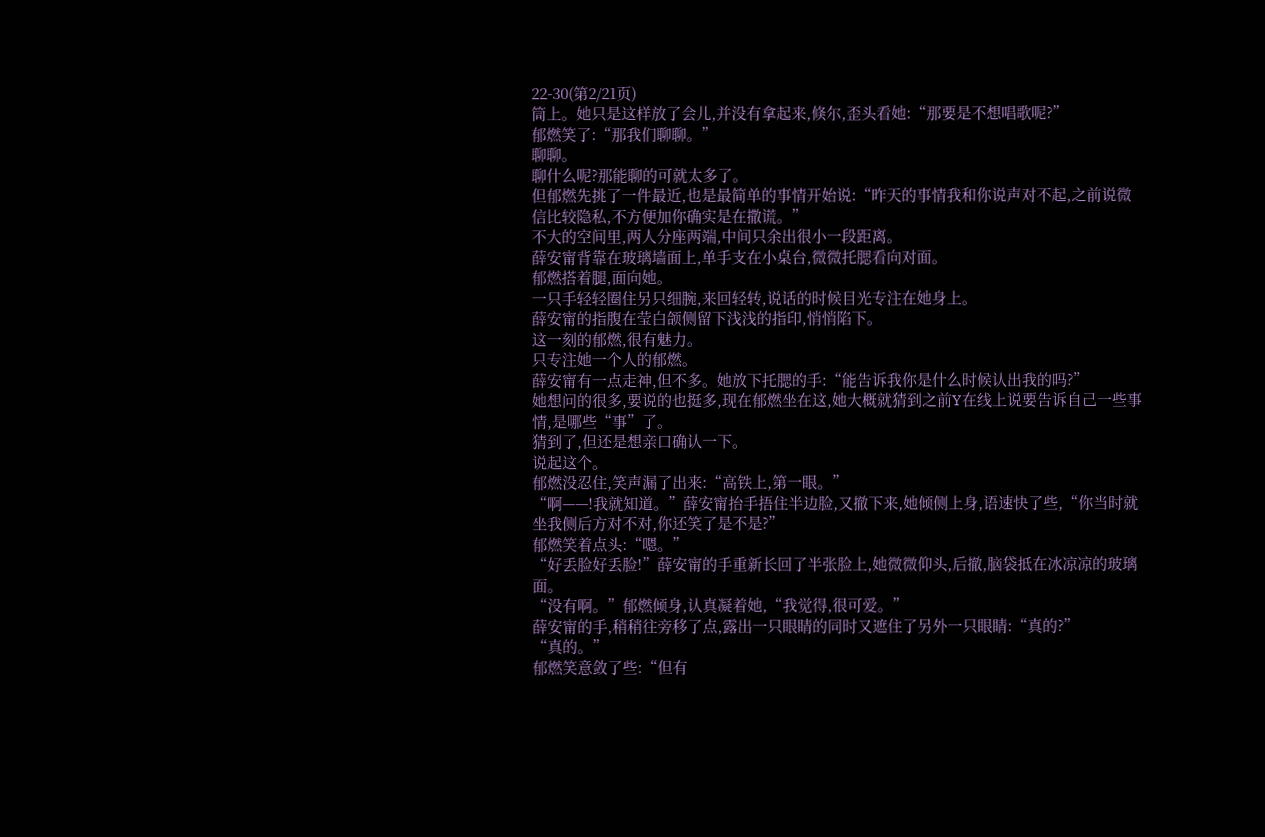22-30(第2/21页)
筒上。她只是这样放了会儿,并没有拿起来,倏尔,歪头看她:“那要是不想唱歌呢?”
郁燃笑了:“那我们聊聊。”
聊聊。
聊什么呢?那能聊的可就太多了。
但郁燃先挑了一件最近,也是最简单的事情开始说:“昨天的事情我和你说声对不起,之前说微信比较隐私,不方便加你确实是在撒谎。”
不大的空间里,两人分座两端,中间只余出很小一段距离。
薛安甯背靠在玻璃墙面上,单手支在小桌台,微微托腮看向对面。
郁燃搭着腿,面向她。
一只手轻轻圈住另只细腕,来回轻转,说话的时候目光专注在她身上。
薛安甯的指腹在莹白颌侧留下浅浅的指印,悄悄陷下。
这一刻的郁燃,很有魅力。
只专注她一个人的郁燃。
薛安甯有一点走神,但不多。她放下托腮的手:“能告诉我你是什么时候认出我的吗?”
她想问的很多,要说的也挺多,现在郁燃坐在这,她大概就猜到之前Y在线上说要告诉自己一些事情,是哪些“事”了。
猜到了,但还是想亲口确认一下。
说起这个。
郁燃没忍住,笑声漏了出来:“高铁上,第一眼。”
“啊——!我就知道。”薛安甯抬手捂住半边脸,又撤下来,她倾侧上身,语速快了些,“你当时就坐我侧后方对不对,你还笑了是不是?”
郁燃笑着点头:“嗯。”
“好丢脸好丢脸!”薛安甯的手重新长回了半张脸上,她微微仰头,后撤,脑袋抵在冰凉凉的玻璃面。
“没有啊。”郁燃倾身,认真凝着她,“我觉得,很可爱。”
薛安甯的手,稍稍往旁移了点,露出一只眼睛的同时又遮住了另外一只眼睛:“真的?”
“真的。”
郁燃笑意敛了些:“但有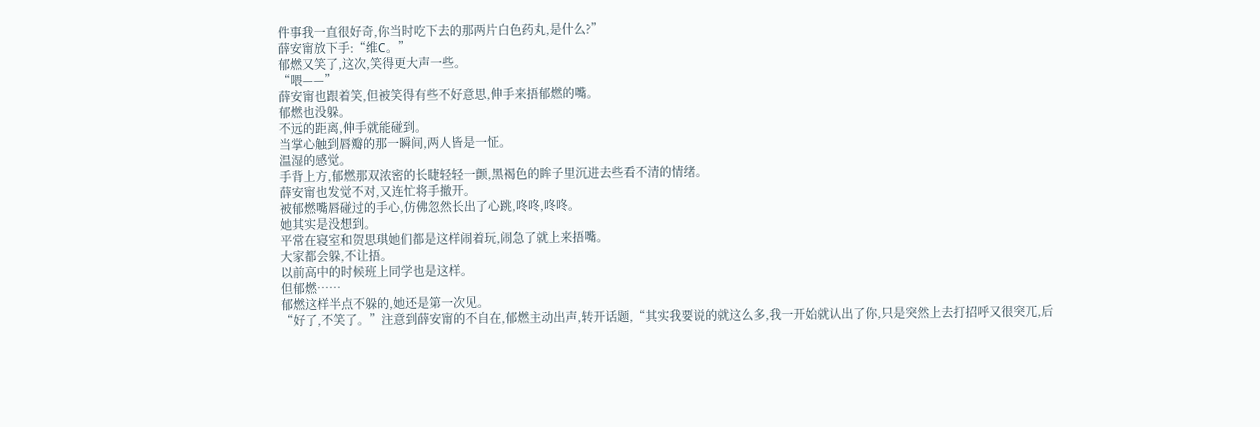件事我一直很好奇,你当时吃下去的那两片白色药丸,是什么?”
薛安甯放下手:“维C。”
郁燃又笑了,这次,笑得更大声一些。
“喂——”
薛安甯也跟着笑,但被笑得有些不好意思,伸手来捂郁燃的嘴。
郁燃也没躲。
不远的距离,伸手就能碰到。
当掌心触到唇瓣的那一瞬间,两人皆是一怔。
温湿的感觉。
手背上方,郁燃那双浓密的长睫轻轻一颤,黑褐色的眸子里沉进去些看不清的情绪。
薛安甯也发觉不对,又连忙将手撤开。
被郁燃嘴唇碰过的手心,仿佛忽然长出了心跳,咚咚,咚咚。
她其实是没想到。
平常在寝室和贺思琪她们都是这样闹着玩,闹急了就上来捂嘴。
大家都会躲,不让捂。
以前高中的时候班上同学也是这样。
但郁燃……
郁燃这样半点不躲的,她还是第一次见。
“好了,不笑了。”注意到薛安甯的不自在,郁燃主动出声,转开话题,“其实我要说的就这么多,我一开始就认出了你,只是突然上去打招呼又很突兀,后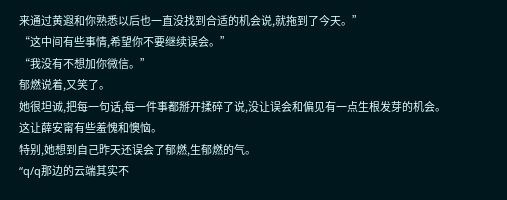来通过黄遐和你熟悉以后也一直没找到合适的机会说,就拖到了今天。”
“这中间有些事情,希望你不要继续误会。”
“我没有不想加你微信。”
郁燃说着,又笑了。
她很坦诚,把每一句话,每一件事都掰开揉碎了说,没让误会和偏见有一点生根发芽的机会。
这让薛安甯有些羞愧和懊恼。
特别,她想到自己昨天还误会了郁燃,生郁燃的气。
“q/q那边的云端其实不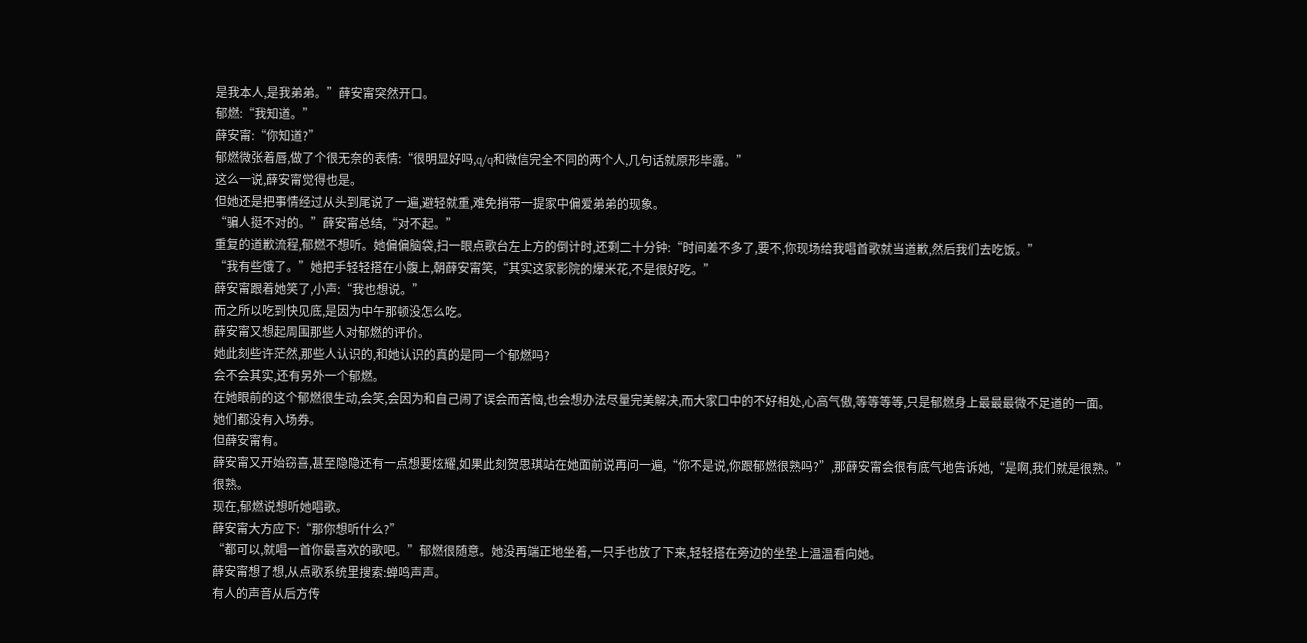是我本人,是我弟弟。”薛安甯突然开口。
郁燃:“我知道。”
薛安甯:“你知道?”
郁燃微张着唇,做了个很无奈的表情:“很明显好吗,q/q和微信完全不同的两个人,几句话就原形毕露。”
这么一说,薛安甯觉得也是。
但她还是把事情经过从头到尾说了一遍,避轻就重,难免捎带一提家中偏爱弟弟的现象。
“骗人挺不对的。”薛安甯总结,“对不起。”
重复的道歉流程,郁燃不想听。她偏偏脑袋,扫一眼点歌台左上方的倒计时,还剩二十分钟:“时间差不多了,要不,你现场给我唱首歌就当道歉,然后我们去吃饭。”
“我有些饿了。”她把手轻轻搭在小腹上,朝薛安甯笑,“其实这家影院的爆米花,不是很好吃。”
薛安甯跟着她笑了,小声:“我也想说。”
而之所以吃到快见底,是因为中午那顿没怎么吃。
薛安甯又想起周围那些人对郁燃的评价。
她此刻些许茫然,那些人认识的,和她认识的真的是同一个郁燃吗?
会不会其实,还有另外一个郁燃。
在她眼前的这个郁燃很生动,会笑,会因为和自己闹了误会而苦恼,也会想办法尽量完美解决,而大家口中的不好相处,心高气傲,等等等等,只是郁燃身上最最最微不足道的一面。
她们都没有入场券。
但薛安甯有。
薛安甯又开始窃喜,甚至隐隐还有一点想要炫耀,如果此刻贺思琪站在她面前说再问一遍,“你不是说,你跟郁燃很熟吗?”,那薛安甯会很有底气地告诉她,“是啊,我们就是很熟。”
很熟。
现在,郁燃说想听她唱歌。
薛安甯大方应下:“那你想听什么?”
“都可以,就唱一首你最喜欢的歌吧。”郁燃很随意。她没再端正地坐着,一只手也放了下来,轻轻搭在旁边的坐垫上温温看向她。
薛安甯想了想,从点歌系统里搜索:蝉鸣声声。
有人的声音从后方传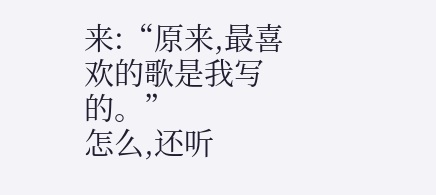来:“原来,最喜欢的歌是我写的。”
怎么,还听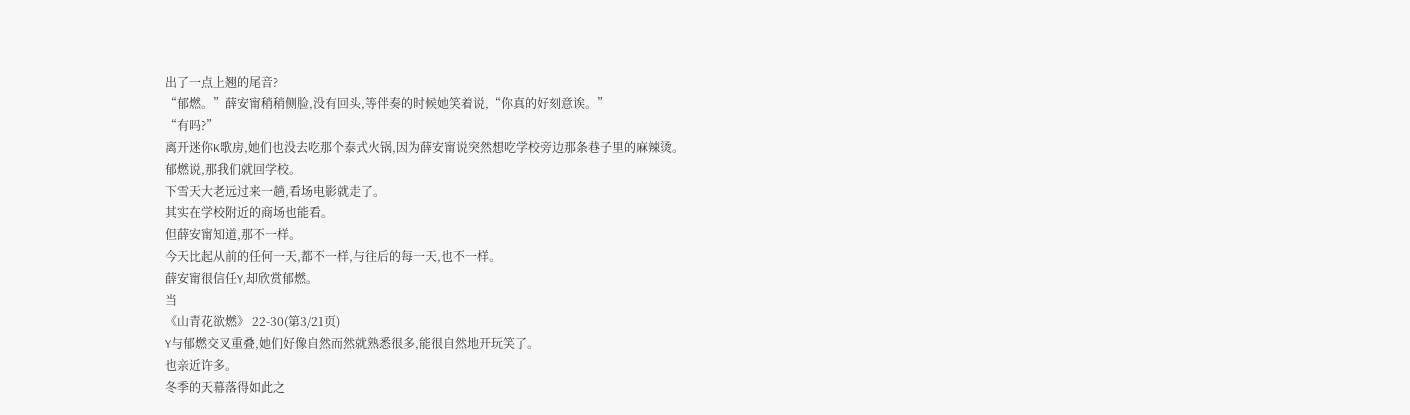出了一点上翘的尾音?
“郁燃。”薛安甯稍稍侧脸,没有回头,等伴奏的时候她笑着说,“你真的好刻意诶。”
“有吗?”
离开迷你K歌房,她们也没去吃那个泰式火锅,因为薛安甯说突然想吃学校旁边那条巷子里的麻辣烫。
郁燃说,那我们就回学校。
下雪天大老远过来一趟,看场电影就走了。
其实在学校附近的商场也能看。
但薛安甯知道,那不一样。
今天比起从前的任何一天,都不一样,与往后的每一天,也不一样。
薛安甯很信任Y,却欣赏郁燃。
当
《山青花欲燃》 22-30(第3/21页)
Y与郁燃交叉重叠,她们好像自然而然就熟悉很多,能很自然地开玩笑了。
也亲近许多。
冬季的天幕落得如此之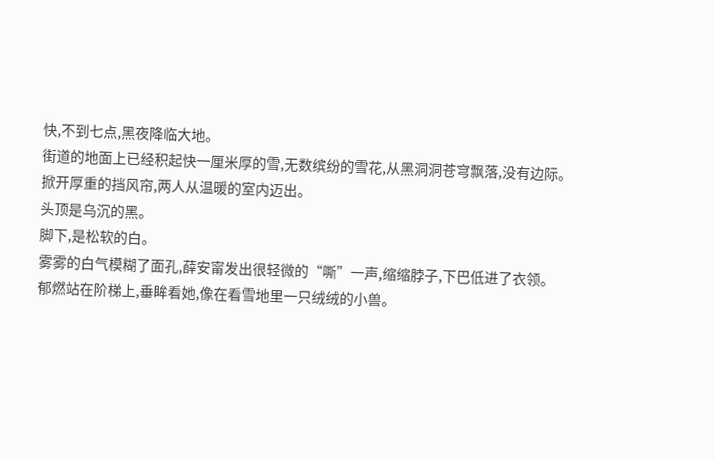快,不到七点,黑夜降临大地。
街道的地面上已经积起快一厘米厚的雪,无数缤纷的雪花,从黑洞洞苍穹飘落,没有边际。
掀开厚重的挡风帘,两人从温暖的室内迈出。
头顶是乌沉的黑。
脚下,是松软的白。
雾雾的白气模糊了面孔,薛安甯发出很轻微的“嘶”一声,缩缩脖子,下巴低进了衣领。
郁燃站在阶梯上,垂眸看她,像在看雪地里一只绒绒的小兽。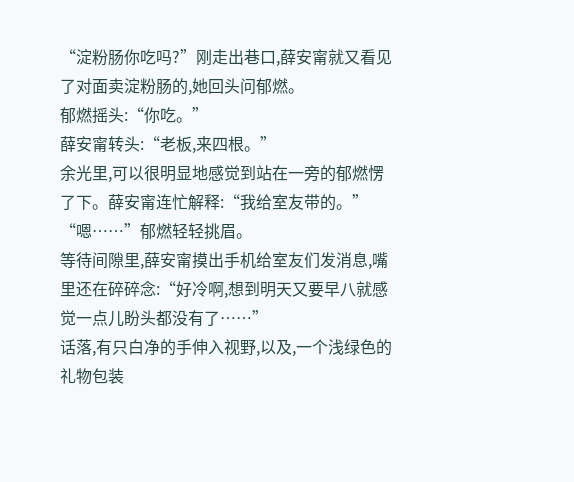“淀粉肠你吃吗?”刚走出巷口,薛安甯就又看见了对面卖淀粉肠的,她回头问郁燃。
郁燃摇头:“你吃。”
薛安甯转头:“老板,来四根。”
余光里,可以很明显地感觉到站在一旁的郁燃愣了下。薛安甯连忙解释:“我给室友带的。”
“嗯……”郁燃轻轻挑眉。
等待间隙里,薛安甯摸出手机给室友们发消息,嘴里还在碎碎念:“好冷啊,想到明天又要早八就感觉一点儿盼头都没有了……”
话落,有只白净的手伸入视野,以及,一个浅绿色的礼物包装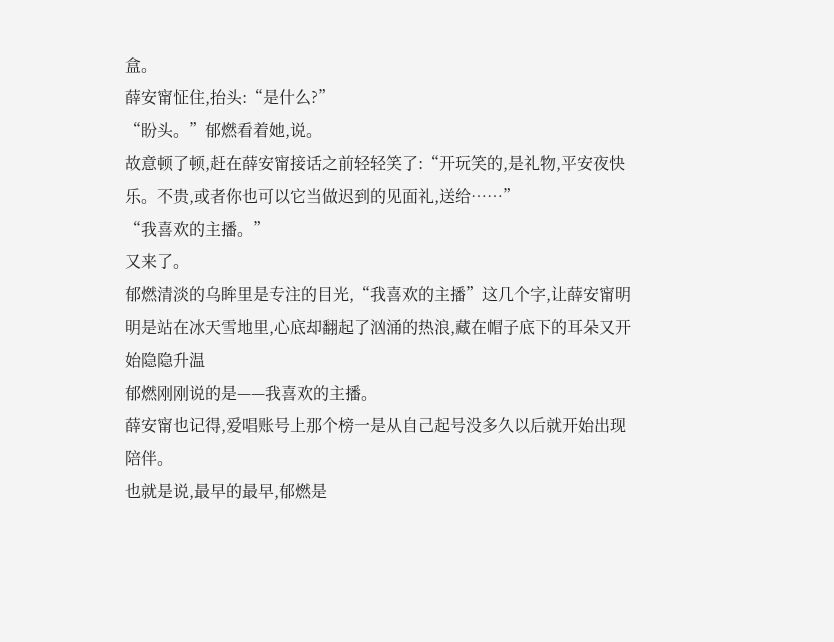盒。
薛安甯怔住,抬头:“是什么?”
“盼头。”郁燃看着她,说。
故意顿了顿,赶在薛安甯接话之前轻轻笑了:“开玩笑的,是礼物,平安夜快乐。不贵,或者你也可以它当做迟到的见面礼,送给……”
“我喜欢的主播。”
又来了。
郁燃清淡的乌眸里是专注的目光,“我喜欢的主播”这几个字,让薛安甯明明是站在冰天雪地里,心底却翻起了汹涌的热浪,藏在帽子底下的耳朵又开始隐隐升温
郁燃刚刚说的是——我喜欢的主播。
薛安甯也记得,爱唱账号上那个榜一是从自己起号没多久以后就开始出现陪伴。
也就是说,最早的最早,郁燃是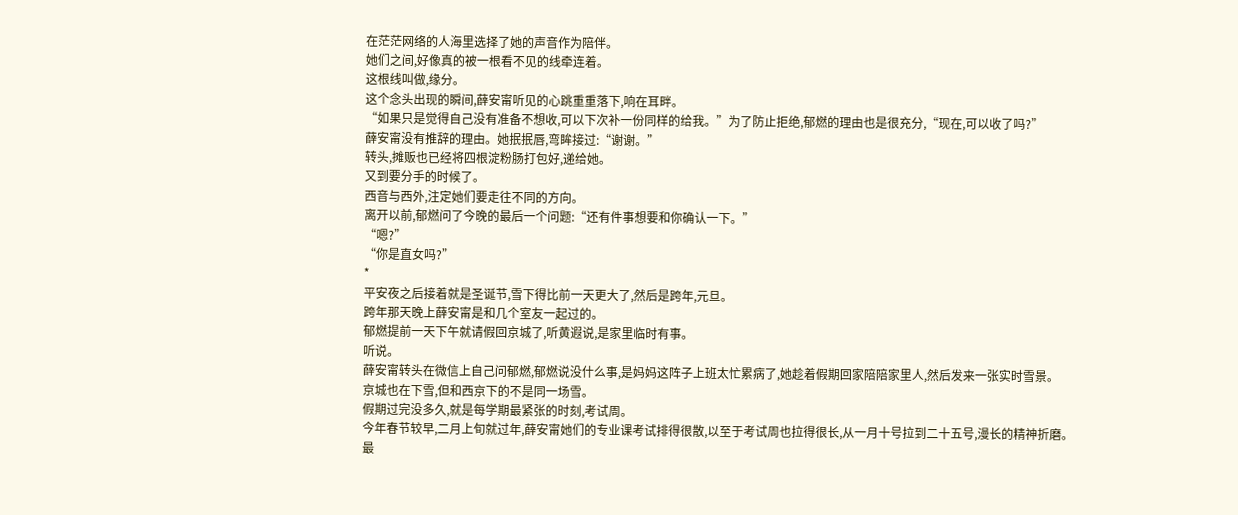在茫茫网络的人海里选择了她的声音作为陪伴。
她们之间,好像真的被一根看不见的线牵连着。
这根线叫做,缘分。
这个念头出现的瞬间,薛安甯听见的心跳重重落下,响在耳畔。
“如果只是觉得自己没有准备不想收,可以下次补一份同样的给我。”为了防止拒绝,郁燃的理由也是很充分,“现在,可以收了吗?”
薛安甯没有推辞的理由。她抿抿唇,弯眸接过:“谢谢。”
转头,摊贩也已经将四根淀粉肠打包好,递给她。
又到要分手的时候了。
西音与西外,注定她们要走往不同的方向。
离开以前,郁燃问了今晚的最后一个问题:“还有件事想要和你确认一下。”
“嗯?”
“你是直女吗?”
*
平安夜之后接着就是圣诞节,雪下得比前一天更大了,然后是跨年,元旦。
跨年那天晚上薛安甯是和几个室友一起过的。
郁燃提前一天下午就请假回京城了,听黄遐说,是家里临时有事。
听说。
薛安甯转头在微信上自己问郁燃,郁燃说没什么事,是妈妈这阵子上班太忙累病了,她趁着假期回家陪陪家里人,然后发来一张实时雪景。
京城也在下雪,但和西京下的不是同一场雪。
假期过完没多久,就是每学期最紧张的时刻,考试周。
今年春节较早,二月上旬就过年,薛安甯她们的专业课考试排得很散,以至于考试周也拉得很长,从一月十号拉到二十五号,漫长的精神折磨。
最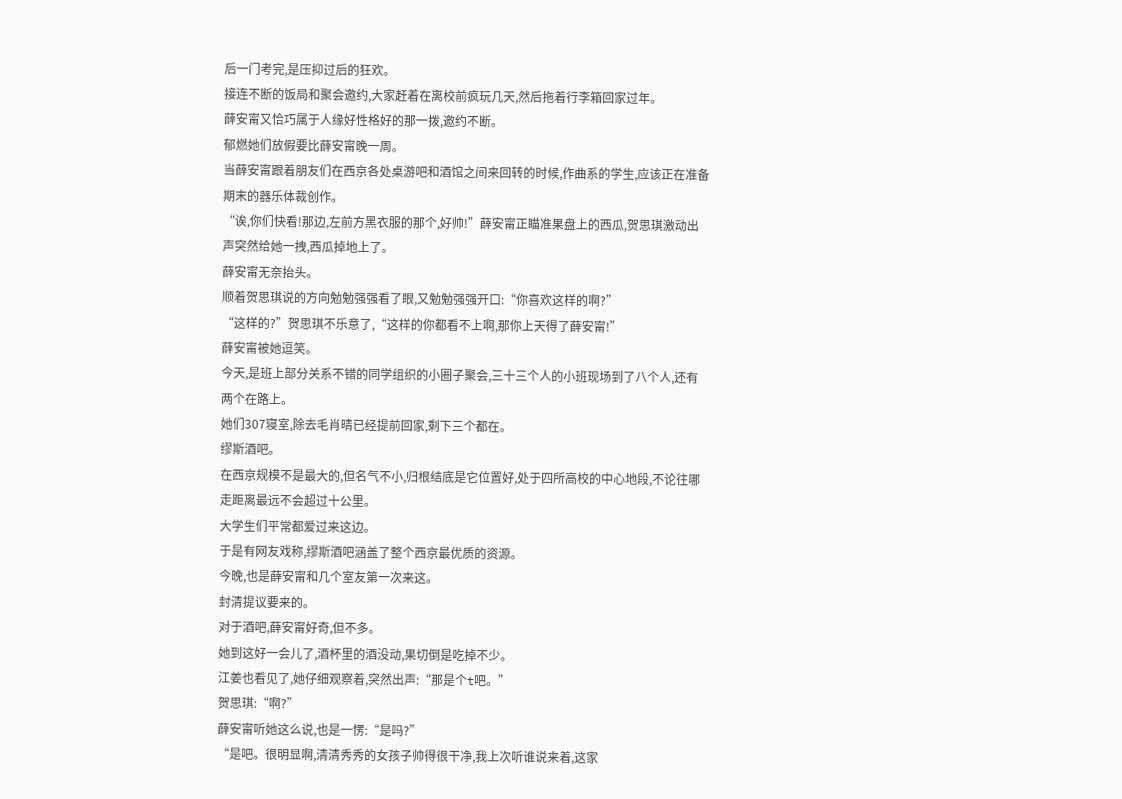后一门考完,是压抑过后的狂欢。
接连不断的饭局和聚会邀约,大家赶着在离校前疯玩几天,然后拖着行李箱回家过年。
薛安甯又恰巧属于人缘好性格好的那一拨,邀约不断。
郁燃她们放假要比薛安甯晚一周。
当薛安甯跟着朋友们在西京各处桌游吧和酒馆之间来回转的时候,作曲系的学生,应该正在准备期末的器乐体裁创作。
“诶,你们快看!那边,左前方黑衣服的那个,好帅!”薛安甯正瞄准果盘上的西瓜,贺思琪激动出声突然给她一拽,西瓜掉地上了。
薛安甯无奈抬头。
顺着贺思琪说的方向勉勉强强看了眼,又勉勉强强开口:“你喜欢这样的啊?”
“这样的?”贺思琪不乐意了,“这样的你都看不上啊,那你上天得了薛安甯!”
薛安甯被她逗笑。
今天,是班上部分关系不错的同学组织的小圈子聚会,三十三个人的小班现场到了八个人,还有两个在路上。
她们307寝室,除去毛肖晴已经提前回家,剩下三个都在。
缪斯酒吧。
在西京规模不是最大的,但名气不小,归根结底是它位置好,处于四所高校的中心地段,不论往哪走距离最远不会超过十公里。
大学生们平常都爱过来这边。
于是有网友戏称,缪斯酒吧涵盖了整个西京最优质的资源。
今晚,也是薛安甯和几个室友第一次来这。
封清提议要来的。
对于酒吧,薛安甯好奇,但不多。
她到这好一会儿了,酒杯里的酒没动,果切倒是吃掉不少。
江姜也看见了,她仔细观察着,突然出声:“那是个t吧。”
贺思琪:“啊?”
薛安甯听她这么说,也是一愣:“是吗?”
“是吧。很明显啊,清清秀秀的女孩子帅得很干净,我上次听谁说来着,这家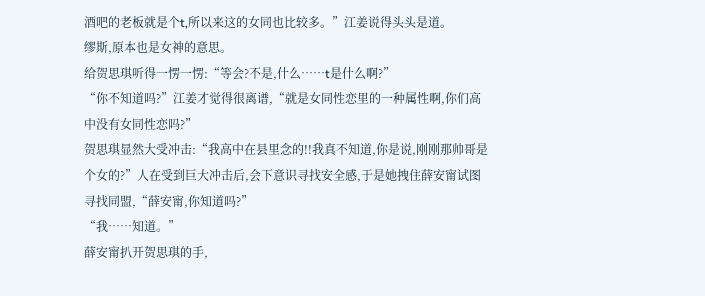酒吧的老板就是个t,所以来这的女同也比较多。”江姜说得头头是道。
缪斯,原本也是女神的意思。
给贺思琪听得一愣一愣:“等会?不是,什么……t是什么啊?”
“你不知道吗?”江姜才觉得很离谱,“就是女同性恋里的一种属性啊,你们高中没有女同性恋吗?”
贺思琪显然大受冲击:“我高中在县里念的!!我真不知道,你是说,刚刚那帅哥是个女的?”人在受到巨大冲击后,会下意识寻找安全感,于是她拽住薛安甯试图寻找同盟,“薛安甯,你知道吗?”
“我……知道。”
薛安甯扒开贺思琪的手,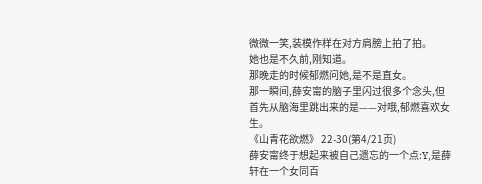微微一笑,装模作样在对方肩膀上拍了拍。
她也是不久前,刚知道。
那晚走的时候郁燃问她,是不是直女。
那一瞬间,薛安甯的脑子里闪过很多个念头,但首先从脑海里跳出来的是——对哦,郁燃喜欢女生。
《山青花欲燃》 22-30(第4/21页)
薛安甯终于想起来被自己遗忘的一个点:Y,是薛轩在一个女同百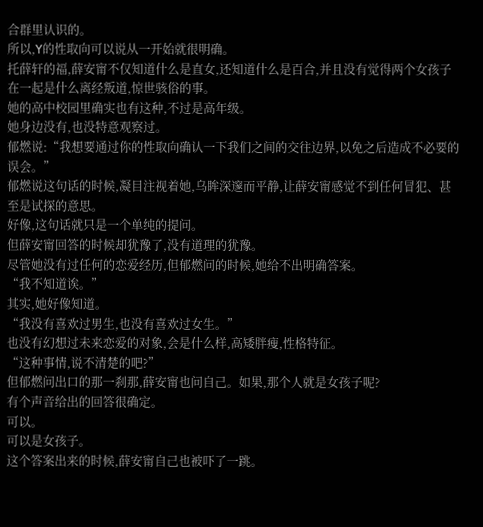合群里认识的。
所以,Y的性取向可以说从一开始就很明确。
托薛轩的福,薛安甯不仅知道什么是直女,还知道什么是百合,并且没有觉得两个女孩子在一起是什么离经叛道,惊世骇俗的事。
她的高中校园里确实也有这种,不过是高年级。
她身边没有,也没特意观察过。
郁燃说:“我想要通过你的性取向确认一下我们之间的交往边界,以免之后造成不必要的误会。”
郁燃说这句话的时候,凝目注视着她,乌眸深邃而平静,让薛安甯感觉不到任何冒犯、甚至是试探的意思。
好像,这句话就只是一个单纯的提问。
但薛安甯回答的时候却犹豫了,没有道理的犹豫。
尽管她没有过任何的恋爱经历,但郁燃问的时候,她给不出明确答案。
“我不知道诶。”
其实,她好像知道。
“我没有喜欢过男生,也没有喜欢过女生。”
也没有幻想过未来恋爱的对象,会是什么样,高矮胖瘦,性格特征。
“这种事情,说不清楚的吧?”
但郁燃问出口的那一刹那,薛安甯也问自己。如果,那个人就是女孩子呢?
有个声音给出的回答很确定。
可以。
可以是女孩子。
这个答案出来的时候,薛安甯自己也被吓了一跳。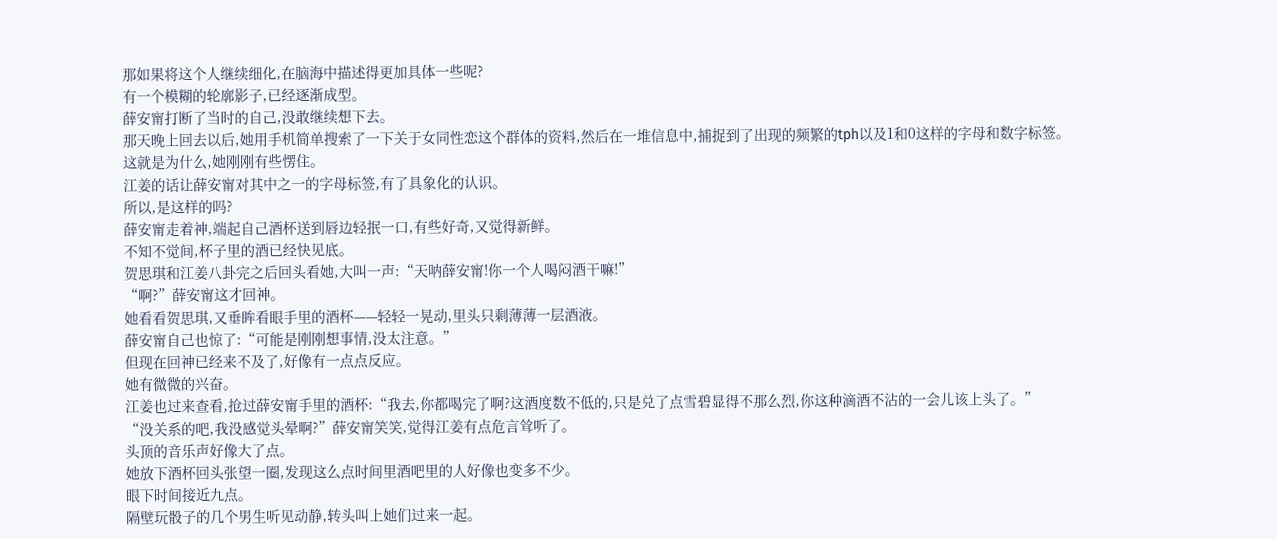那如果将这个人继续细化,在脑海中描述得更加具体一些呢?
有一个模糊的轮廓影子,已经逐渐成型。
薛安甯打断了当时的自己,没敢继续想下去。
那天晚上回去以后,她用手机简单搜索了一下关于女同性恋这个群体的资料,然后在一堆信息中,捕捉到了出现的频繁的tph以及1和0这样的字母和数字标签。
这就是为什么,她刚刚有些愣住。
江姜的话让薛安甯对其中之一的字母标签,有了具象化的认识。
所以,是这样的吗?
薛安甯走着神,端起自己酒杯送到唇边轻抿一口,有些好奇,又觉得新鲜。
不知不觉间,杯子里的酒已经快见底。
贺思琪和江姜八卦完之后回头看她,大叫一声:“天呐薛安甯!你一个人喝闷酒干嘛!”
“啊?”薛安甯这才回神。
她看看贺思琪,又垂眸看眼手里的酒杯——轻轻一晃动,里头只剩薄薄一层酒液。
薛安甯自己也惊了:“可能是刚刚想事情,没太注意。”
但现在回神已经来不及了,好像有一点点反应。
她有微微的兴奋。
江姜也过来查看,抢过薛安甯手里的酒杯:“我去,你都喝完了啊?这酒度数不低的,只是兑了点雪碧显得不那么烈,你这种滴酒不沾的一会儿该上头了。”
“没关系的吧,我没感觉头晕啊?”薛安甯笑笑,觉得江姜有点危言耸听了。
头顶的音乐声好像大了点。
她放下酒杯回头张望一圈,发现这么点时间里酒吧里的人好像也变多不少。
眼下时间接近九点。
隔壁玩骰子的几个男生听见动静,转头叫上她们过来一起。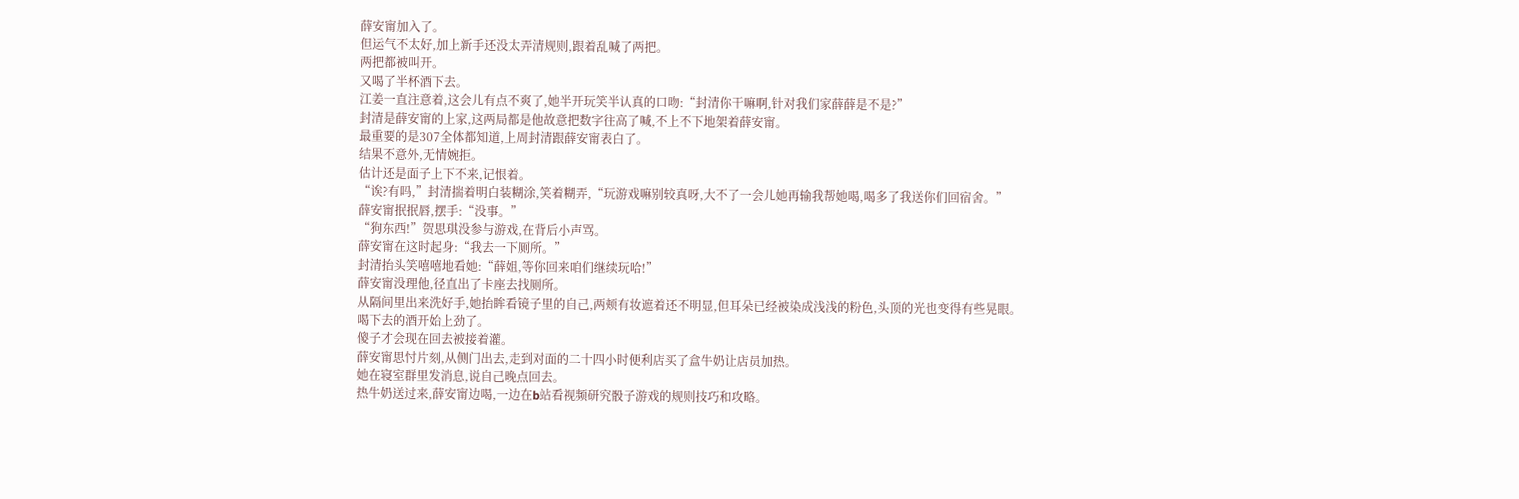薛安甯加入了。
但运气不太好,加上新手还没太弄清规则,跟着乱喊了两把。
两把都被叫开。
又喝了半杯酒下去。
江姜一直注意着,这会儿有点不爽了,她半开玩笑半认真的口吻:“封清你干嘛啊,针对我们家薛薛是不是?”
封清是薛安甯的上家,这两局都是他故意把数字往高了喊,不上不下地架着薛安甯。
最重要的是307全体都知道,上周封清跟薛安甯表白了。
结果不意外,无情婉拒。
估计还是面子上下不来,记恨着。
“诶?有吗,”封清揣着明白装糊涂,笑着糊弄,“玩游戏嘛别较真呀,大不了一会儿她再输我帮她喝,喝多了我送你们回宿舍。”
薛安甯抿抿唇,摆手:“没事。”
“狗东西!”贺思琪没参与游戏,在背后小声骂。
薛安甯在这时起身:“我去一下厕所。”
封清抬头笑嘻嘻地看她:“薛姐,等你回来咱们继续玩哈!”
薛安甯没理他,径直出了卡座去找厕所。
从隔间里出来洗好手,她抬眸看镜子里的自己,两颊有妆遮着还不明显,但耳朵已经被染成浅浅的粉色,头顶的光也变得有些晃眼。
喝下去的酒开始上劲了。
傻子才会现在回去被接着灌。
薛安甯思忖片刻,从侧门出去,走到对面的二十四小时便利店买了盒牛奶让店员加热。
她在寝室群里发消息,说自己晚点回去。
热牛奶送过来,薛安甯边喝,一边在b站看视频研究骰子游戏的规则技巧和攻略。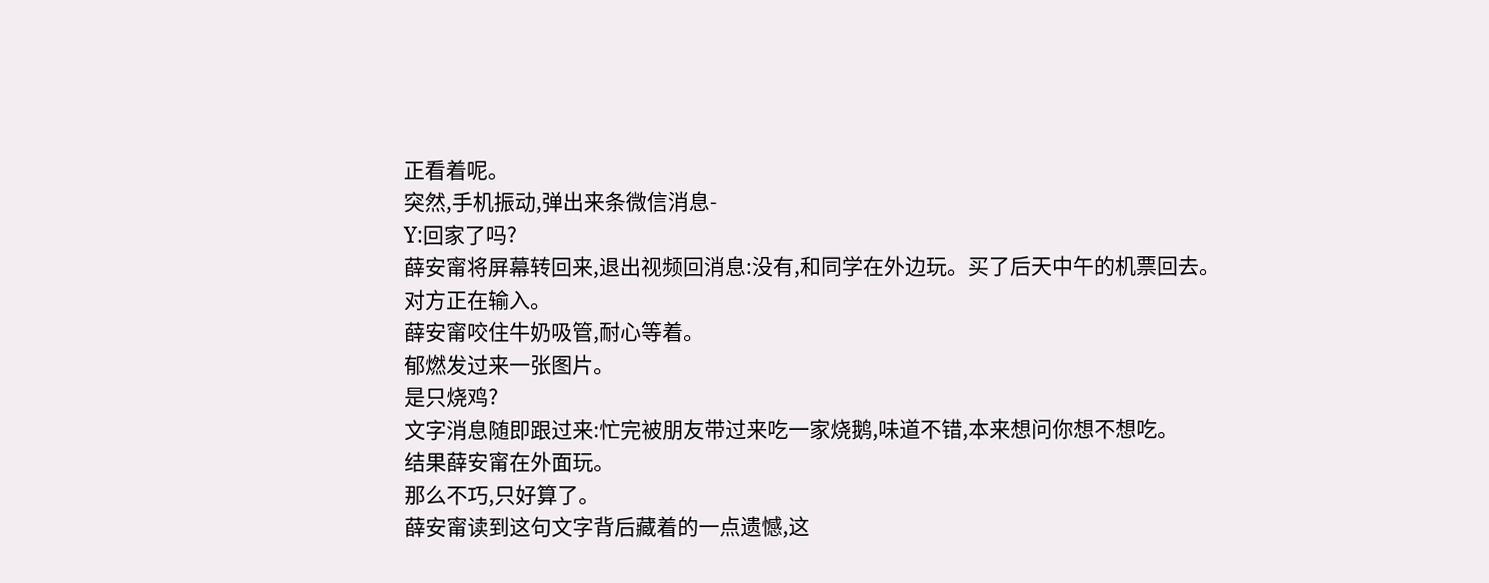正看着呢。
突然,手机振动,弹出来条微信消息-
Y:回家了吗?
薛安甯将屏幕转回来,退出视频回消息:没有,和同学在外边玩。买了后天中午的机票回去。
对方正在输入。
薛安甯咬住牛奶吸管,耐心等着。
郁燃发过来一张图片。
是只烧鸡?
文字消息随即跟过来:忙完被朋友带过来吃一家烧鹅,味道不错,本来想问你想不想吃。
结果薛安甯在外面玩。
那么不巧,只好算了。
薛安甯读到这句文字背后藏着的一点遗憾,这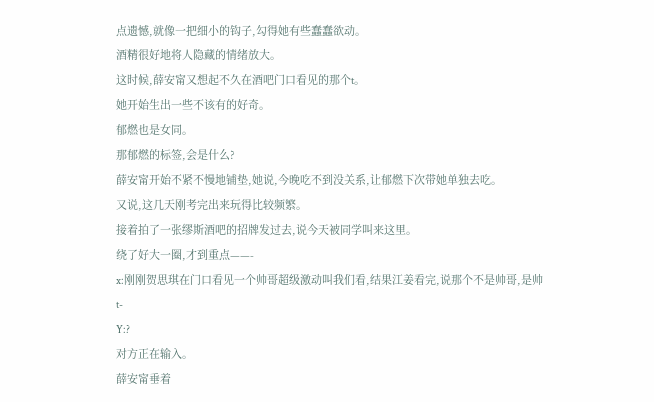点遗憾,就像一把细小的钩子,勾得她有些蠢蠢欲动。
酒精很好地将人隐藏的情绪放大。
这时候,薛安甯又想起不久在酒吧门口看见的那个t。
她开始生出一些不该有的好奇。
郁燃也是女同。
那郁燃的标签,会是什么?
薛安甯开始不紧不慢地铺垫,她说,今晚吃不到没关系,让郁燃下次带她单独去吃。
又说,这几天刚考完出来玩得比较频繁。
接着拍了一张缪斯酒吧的招牌发过去,说今天被同学叫来这里。
绕了好大一圈,才到重点——-
x:刚刚贺思琪在门口看见一个帅哥超级激动叫我们看,结果江姜看完,说那个不是帅哥,是帅t-
Y:?
对方正在输入。
薛安甯垂着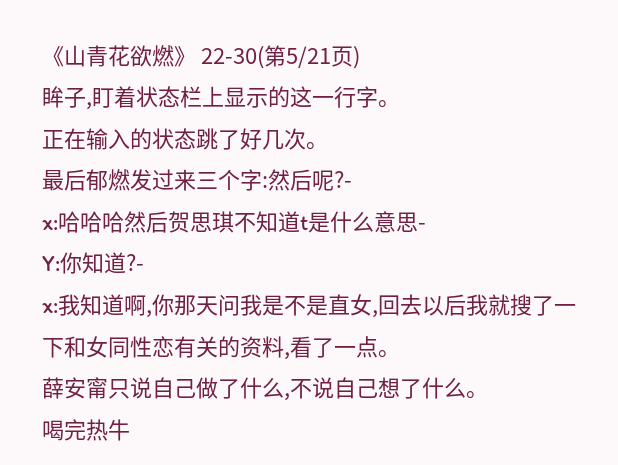《山青花欲燃》 22-30(第5/21页)
眸子,盯着状态栏上显示的这一行字。
正在输入的状态跳了好几次。
最后郁燃发过来三个字:然后呢?-
x:哈哈哈然后贺思琪不知道t是什么意思-
Y:你知道?-
x:我知道啊,你那天问我是不是直女,回去以后我就搜了一下和女同性恋有关的资料,看了一点。
薛安甯只说自己做了什么,不说自己想了什么。
喝完热牛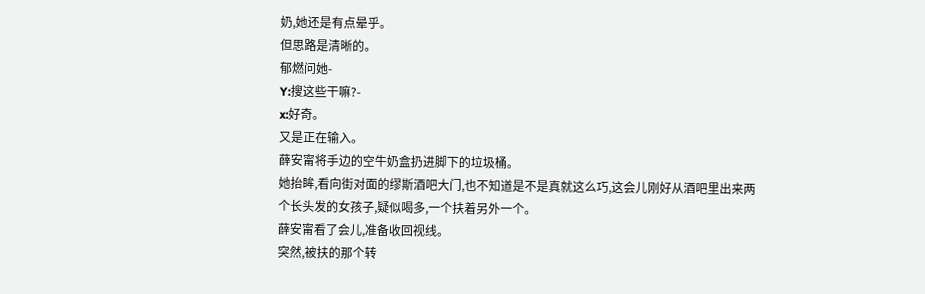奶,她还是有点晕乎。
但思路是清晰的。
郁燃问她-
Y:搜这些干嘛?-
x:好奇。
又是正在输入。
薛安甯将手边的空牛奶盒扔进脚下的垃圾桶。
她抬眸,看向街对面的缪斯酒吧大门,也不知道是不是真就这么巧,这会儿刚好从酒吧里出来两个长头发的女孩子,疑似喝多,一个扶着另外一个。
薛安甯看了会儿,准备收回视线。
突然,被扶的那个转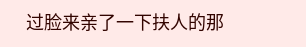过脸来亲了一下扶人的那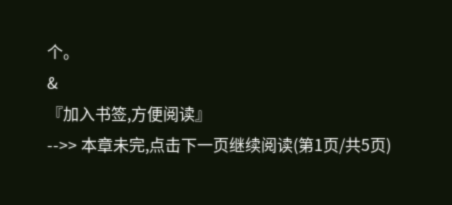个。
&
『加入书签,方便阅读』
-->> 本章未完,点击下一页继续阅读(第1页/共5页)